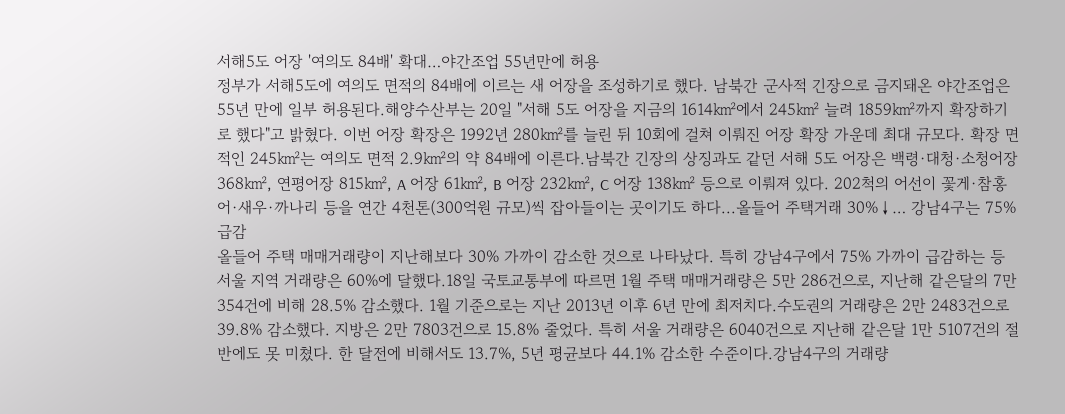서해5도 어장 '여의도 84배' 확대…야간조업 55년만에 허용
정부가 서해5도에 여의도 면적의 84배에 이르는 새 어장을 조성하기로 했다. 남북간 군사적 긴장으로 금지돼온 야간조업은 55년 만에 일부 허용된다.해양수산부는 20일 "서해 5도 어장을 지금의 1614㎢에서 245㎢ 늘려 1859㎢까지 확장하기로 했다"고 밝혔다. 이번 어장 확장은 1992년 280㎢를 늘린 뒤 10회에 걸쳐 이뤄진 어장 확장 가운데 최대 규모다. 확장 면적인 245㎢는 여의도 면적 2.9㎢의 약 84배에 이른다.남북간 긴장의 상징과도 같던 서해 5도 어장은 백령·대청·소청어장 368㎢, 연평어장 815㎢, A 어장 61㎢, B 어장 232㎢, C 어장 138㎢ 등으로 이뤄져 있다. 202척의 어선이 꽃게·참홍어·새우·까나리 등을 연간 4천톤(300억원 규모)씩 잡아들이는 곳이기도 하다...올들어 주택거래 30%↓… 강남4구는 75% 급감
올들어 주택 매매거래량이 지난해보다 30% 가까이 감소한 것으로 나타났다. 특히 강남4구에서 75% 가까이 급감하는 등 서울 지역 거래량은 60%에 달했다.18일 국토교통부에 따르면 1월 주택 매매거래량은 5만 286건으로, 지난해 같은달의 7만 354건에 비해 28.5% 감소했다. 1월 기준으로는 지난 2013년 이후 6년 만에 최저치다.수도권의 거래량은 2만 2483건으로 39.8% 감소했다. 지방은 2만 7803건으로 15.8% 줄었다. 특히 서울 거래량은 6040건으로 지난해 같은달 1만 5107건의 절반에도 못 미쳤다. 한 달전에 비해서도 13.7%, 5년 평균보다 44.1% 감소한 수준이다.강남4구의 거래량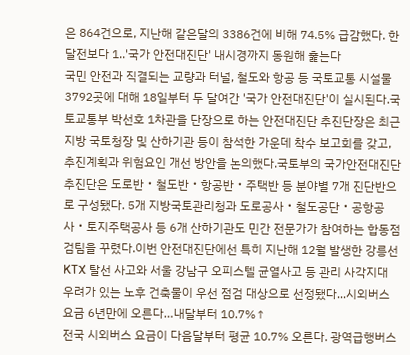은 864건으로, 지난해 같은달의 3386건에 비해 74.5% 급감했다. 한 달전보다 1..'국가 안전대진단' 내시경까지 동원해 훑는다
국민 안전과 직결되는 교량과 터널, 철도와 항공 등 국토교통 시설물 3792곳에 대해 18일부터 두 달여간 '국가 안전대진단'이 실시된다.국토교통부 박선호 1차관을 단장으로 하는 안전대진단 추진단장은 최근 지방 국토청장 및 산하기관 등이 참석한 가운데 착수 보고회를 갖고, 추진계획과 위험요인 개선 방안을 논의했다.국토부의 국가안전대진단 추진단은 도로반‧철도반‧항공반‧주택반 등 분야별 7개 진단반으로 구성됐다. 5개 지방국토관리청과 도로공사‧철도공단‧공항공사‧토지주택공사 등 6개 산하기관도 민간 전문가가 참여하는 합동점검팀을 꾸렸다.이번 안전대진단에선 특히 지난해 12월 발생한 강릉선KTX 탈선 사고와 서울 강남구 오피스텔 균열사고 등 관리 사각지대 우려가 있는 노후 건축물이 우선 점검 대상으로 선정됐다...시외버스 요금 6년만에 오른다…내달부터 10.7%↑
전국 시외버스 요금이 다음달부터 평균 10.7% 오른다. 광역급행버스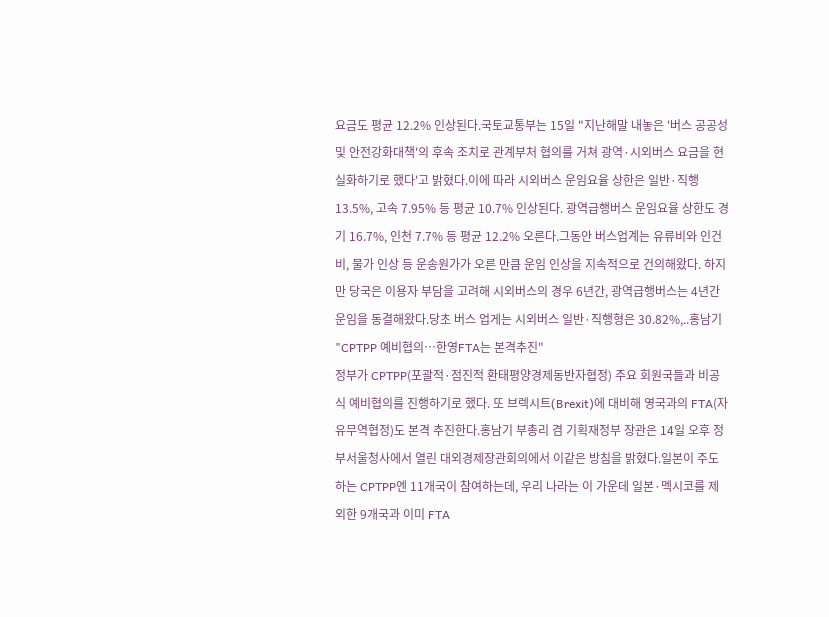요금도 평균 12.2% 인상된다.국토교통부는 15일 "지난해말 내놓은 '버스 공공성 및 안전강화대책'의 후속 조치로 관계부처 협의를 거쳐 광역·시외버스 요금을 현실화하기로 했다'고 밝혔다.이에 따라 시외버스 운임요율 상한은 일반·직행 13.5%, 고속 7.95% 등 평균 10.7% 인상된다. 광역급행버스 운임요율 상한도 경기 16.7%, 인천 7.7% 등 평균 12.2% 오른다.그동안 버스업계는 유류비와 인건비, 물가 인상 등 운송원가가 오른 만큼 운임 인상을 지속적으로 건의해왔다. 하지만 당국은 이용자 부담을 고려해 시외버스의 경우 6년간, 광역급행버스는 4년간 운임을 동결해왔다.당초 버스 업게는 시외버스 일반·직행형은 30.82%,..홍남기 "CPTPP 예비협의…한영FTA는 본격추진"
정부가 CPTPP(포괄적·점진적 환태평양경제동반자협정) 주요 회원국들과 비공식 예비협의를 진행하기로 했다. 또 브렉시트(Brexit)에 대비해 영국과의 FTA(자유무역협정)도 본격 추진한다.홍남기 부총리 겸 기획재정부 장관은 14일 오후 정부서울청사에서 열린 대외경제장관회의에서 이같은 방침을 밝혔다.일본이 주도하는 CPTPP엔 11개국이 참여하는데, 우리 나라는 이 가운데 일본·멕시코를 제외한 9개국과 이미 FTA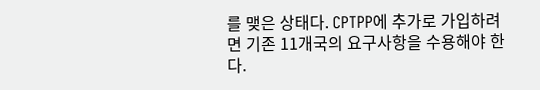를 맺은 상태다. CPTPP에 추가로 가입하려면 기존 11개국의 요구사항을 수용해야 한다.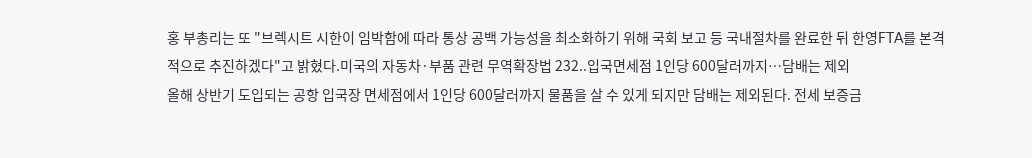홍 부총리는 또 "브렉시트 시한이 임박함에 따라 통상 공백 가능성을 최소화하기 위해 국회 보고 등 국내절차를 완료한 뒤 한영FTA를 본격적으로 추진하겠다"고 밝혔다.미국의 자동차·부품 관련 무역확장법 232..입국면세점 1인당 600달러까지…담배는 제외
올해 상반기 도입되는 공항 입국장 면세점에서 1인당 600달러까지 물품을 살 수 있게 되지만 담배는 제외된다. 전세 보증금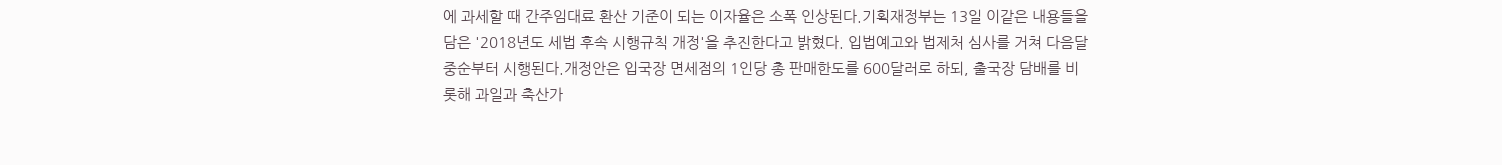에 과세할 때 간주임대료 환산 기준이 되는 이자율은 소폭 인상된다.기획재정부는 13일 이같은 내용들을 담은 '2018년도 세법 후속 시행규칙 개정'을 추진한다고 밝혔다. 입법예고와 법제처 심사를 거쳐 다음달 중순부터 시행된다.개정안은 입국장 면세점의 1인당 총 판매한도를 600달러로 하되, 출국장 담배를 비롯해 과일과 축산가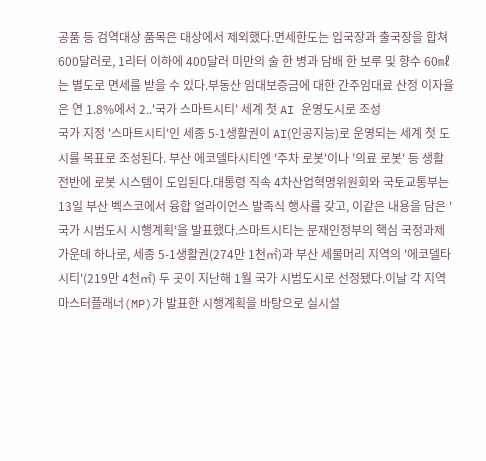공품 등 검역대상 품목은 대상에서 제외했다.면세한도는 입국장과 출국장을 합쳐 600달러로, 1리터 이하에 400달러 미만의 술 한 병과 담배 한 보루 및 향수 60㎖는 별도로 면세를 받을 수 있다.부동산 임대보증금에 대한 간주임대료 산정 이자율은 연 1.8%에서 2..'국가 스마트시티' 세계 첫 AI 운영도시로 조성
국가 지정 '스마트시티'인 세종 5-1생활권이 AI(인공지능)로 운영되는 세계 첫 도시를 목표로 조성된다. 부산 에코델타시티엔 '주차 로봇'이나 '의료 로봇' 등 생활 전반에 로봇 시스템이 도입된다.대통령 직속 4차산업혁명위원회와 국토교통부는 13일 부산 벡스코에서 융합 얼라이언스 발족식 행사를 갖고, 이같은 내용을 담은 '국가 시범도시 시행계획'을 발표했다.스마트시티는 문재인정부의 핵심 국정과제 가운데 하나로, 세종 5-1생활권(274만 1천㎡)과 부산 세물머리 지역의 '에코델타시티'(219만 4천㎡) 두 곳이 지난해 1월 국가 시범도시로 선정됐다.이날 각 지역 마스터플래너(MP)가 발표한 시행계획을 바탕으로 실시설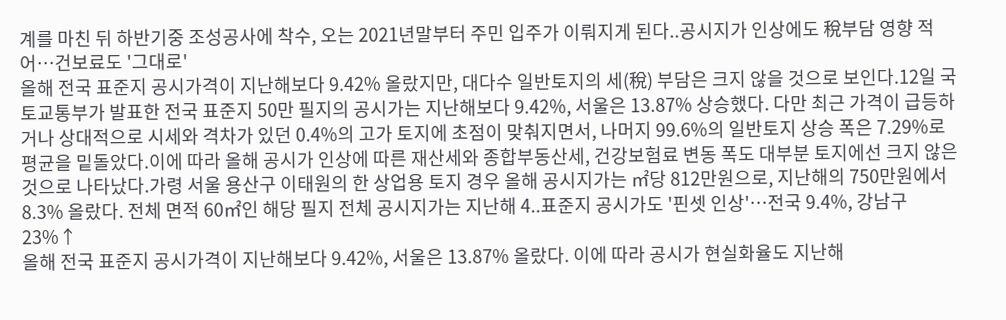계를 마친 뒤 하반기중 조성공사에 착수, 오는 2021년말부터 주민 입주가 이뤄지게 된다..공시지가 인상에도 稅부담 영향 적어…건보료도 '그대로'
올해 전국 표준지 공시가격이 지난해보다 9.42% 올랐지만, 대다수 일반토지의 세(稅) 부담은 크지 않을 것으로 보인다.12일 국토교통부가 발표한 전국 표준지 50만 필지의 공시가는 지난해보다 9.42%, 서울은 13.87% 상승했다. 다만 최근 가격이 급등하거나 상대적으로 시세와 격차가 있던 0.4%의 고가 토지에 초점이 맞춰지면서, 나머지 99.6%의 일반토지 상승 폭은 7.29%로 평균을 밑돌았다.이에 따라 올해 공시가 인상에 따른 재산세와 종합부동산세, 건강보험료 변동 폭도 대부분 토지에선 크지 않은 것으로 나타났다.가령 서울 용산구 이태원의 한 상업용 토지 경우 올해 공시지가는 ㎡당 812만원으로, 지난해의 750만원에서 8.3% 올랐다. 전체 면적 60㎡인 해당 필지 전체 공시지가는 지난해 4..표준지 공시가도 '핀셋 인상'…전국 9.4%, 강남구 23%↑
올해 전국 표준지 공시가격이 지난해보다 9.42%, 서울은 13.87% 올랐다. 이에 따라 공시가 현실화율도 지난해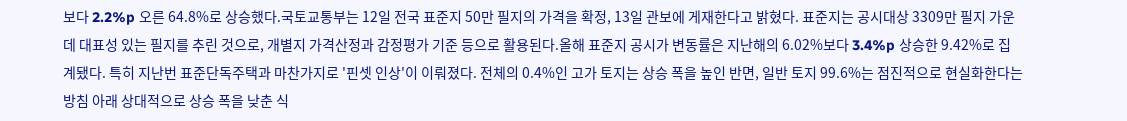보다 2.2%p 오른 64.8%로 상승했다.국토교통부는 12일 전국 표준지 50만 필지의 가격을 확정, 13일 관보에 게재한다고 밝혔다. 표준지는 공시대상 3309만 필지 가운데 대표성 있는 필지를 추린 것으로, 개별지 가격산정과 감정평가 기준 등으로 활용된다.올해 표준지 공시가 변동률은 지난해의 6.02%보다 3.4%p 상승한 9.42%로 집계됐다. 특히 지난번 표준단독주택과 마찬가지로 '핀셋 인상'이 이뤄졌다. 전체의 0.4%인 고가 토지는 상승 폭을 높인 반면, 일반 토지 99.6%는 점진적으로 현실화한다는 방침 아래 상대적으로 상승 폭을 낮춘 식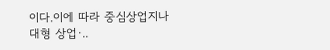이다.이에 따라 중심상업지나 대형 상업·..